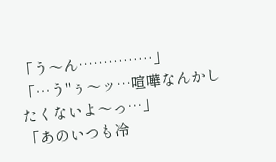「う〜ん……………」
「…う"ぅ〜ッ…喧嘩なんかしたくないよ〜っ…」
「あのいつも冷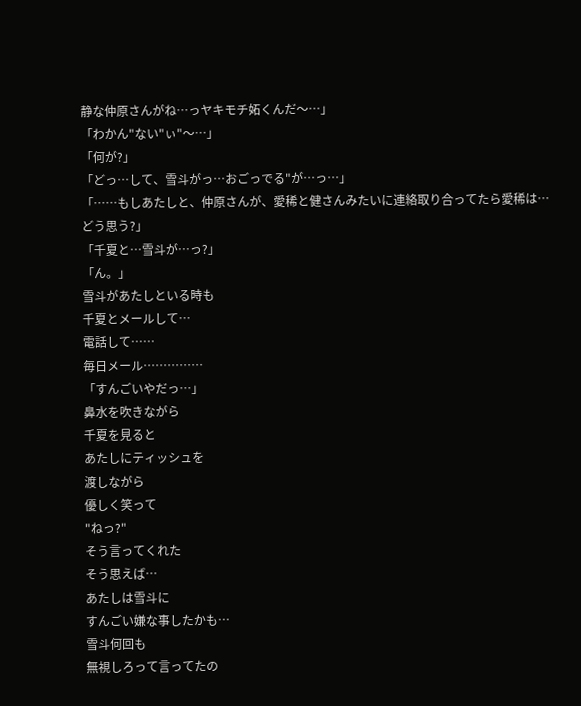静な仲原さんがね…っヤキモチ妬くんだ〜…」
「わかん"ない"ぃ"〜…」
「何が?」
「どっ…して、雪斗がっ…おごっでる"が…っ…」
「……もしあたしと、仲原さんが、愛稀と健さんみたいに連絡取り合ってたら愛稀は…どう思う?」
「千夏と…雪斗が…っ?」
「ん。」
雪斗があたしといる時も
千夏とメールして…
電話して……
毎日メール……………
「すんごいやだっ…」
鼻水を吹きながら
千夏を見ると
あたしにティッシュを
渡しながら
優しく笑って
"ねっ?"
そう言ってくれた
そう思えば…
あたしは雪斗に
すんごい嫌な事したかも…
雪斗何回も
無視しろって言ってたの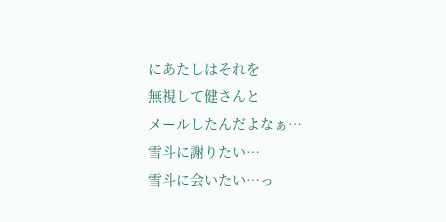にあたしはそれを
無視して健さんと
メールしたんだよなぁ…
雪斗に謝りたい…
雪斗に会いたい…っ